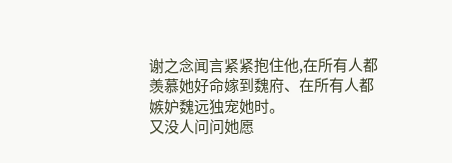谢之念闻言紧紧抱住他,在所有人都羡慕她好命嫁到魏府、在所有人都嫉妒魏远独宠她时。
又没人问问她愿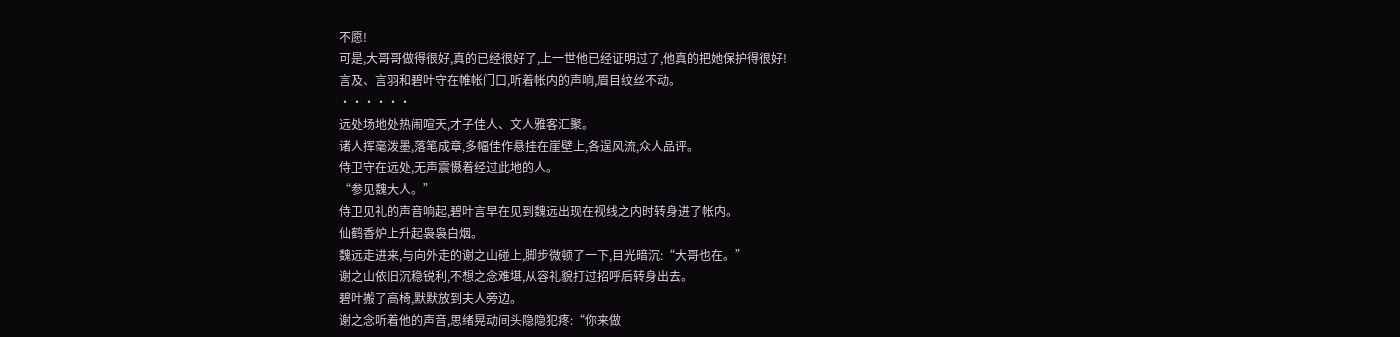不愿!
可是,大哥哥做得很好,真的已经很好了,上一世他已经证明过了,他真的把她保护得很好!
言及、言羽和碧叶守在帷帐门口,听着帐内的声响,眉目纹丝不动。
······
远处场地处热闹喧天,才子佳人、文人雅客汇聚。
诸人挥毫泼墨,落笔成章,多幅佳作悬挂在崖壁上,各逞风流,众人品评。
侍卫守在远处,无声震慑着经过此地的人。
“参见魏大人。”
侍卫见礼的声音响起,碧叶言早在见到魏远出现在视线之内时转身进了帐内。
仙鹤香炉上升起袅袅白烟。
魏远走进来,与向外走的谢之山碰上,脚步微顿了一下,目光暗沉:“大哥也在。”
谢之山依旧沉稳锐利,不想之念难堪,从容礼貌打过招呼后转身出去。
碧叶搬了高椅,默默放到夫人旁边。
谢之念听着他的声音,思绪晃动间头隐隐犯疼:“你来做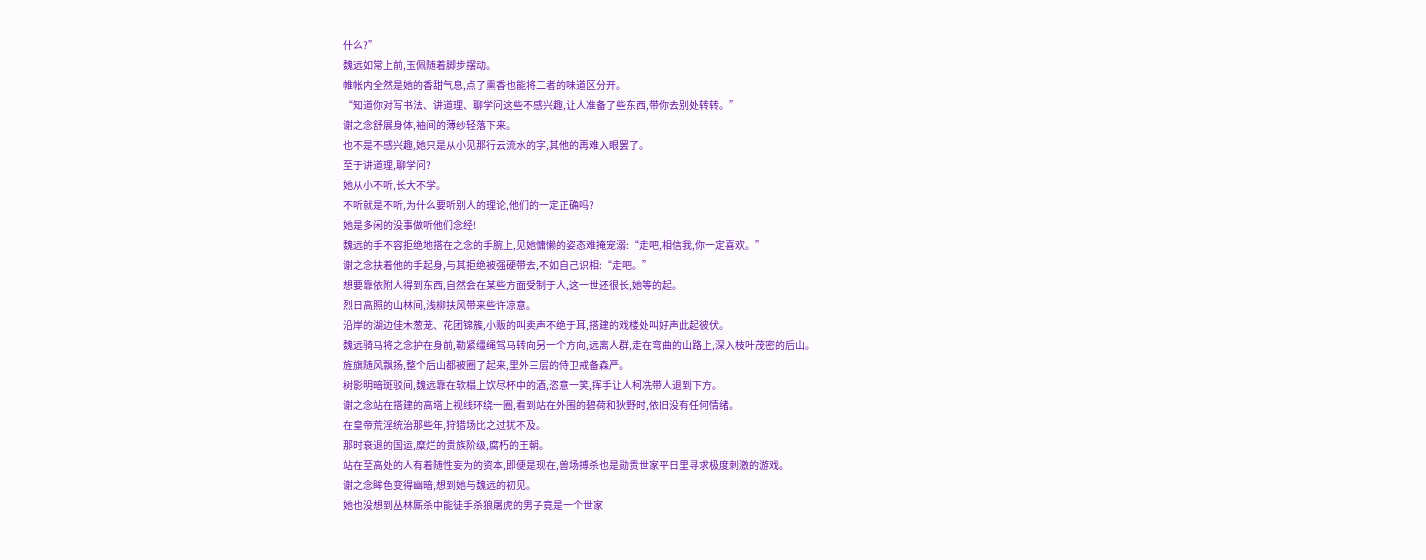什么?”
魏远如常上前,玉佩随着脚步摆动。
帷帐内全然是她的香甜气息,点了熏香也能将二者的味道区分开。
“知道你对写书法、讲道理、聊学问这些不感兴趣,让人准备了些东西,带你去别处转转。”
谢之念舒展身体,袖间的薄纱轻落下来。
也不是不感兴趣,她只是从小见那行云流水的字,其他的再难入眼罢了。
至于讲道理,聊学问?
她从小不听,长大不学。
不听就是不听,为什么要听别人的理论,他们的一定正确吗?
她是多闲的没事做听他们念经!
魏远的手不容拒绝地搭在之念的手腕上,见她慵懒的姿态难掩宠溺:“走吧,相信我,你一定喜欢。”
谢之念扶着他的手起身,与其拒绝被强硬带去,不如自己识相:“走吧。”
想要靠依附人得到东西,自然会在某些方面受制于人,这一世还很长,她等的起。
烈日高照的山林间,浅柳扶风带来些许凉意。
沿岸的湖边佳木葱茏、花团锦簇,小贩的叫卖声不绝于耳,搭建的戏楼处叫好声此起彼伏。
魏远骑马将之念护在身前,勒紧缰绳驾马转向另一个方向,远离人群,走在弯曲的山路上,深入枝叶茂密的后山。
旌旗随风飘扬,整个后山都被圈了起来,里外三层的侍卫戒备森严。
树影明暗斑驳间,魏远靠在软榻上饮尽杯中的酒,恣意一笑,挥手让人柯冼带人退到下方。
谢之念站在搭建的高塔上视线环绕一圈,看到站在外围的碧荷和狄野时,依旧没有任何情绪。
在皇帝荒淫统治那些年,狩猎场比之过犹不及。
那时衰退的国运,糜烂的贵族阶级,腐朽的王朝。
站在至高处的人有着随性妄为的资本,即便是现在,兽场搏杀也是勋贵世家平日里寻求极度刺激的游戏。
谢之念眸色变得幽暗,想到她与魏远的初见。
她也没想到丛林厮杀中能徒手杀狼屠虎的男子竟是一个世家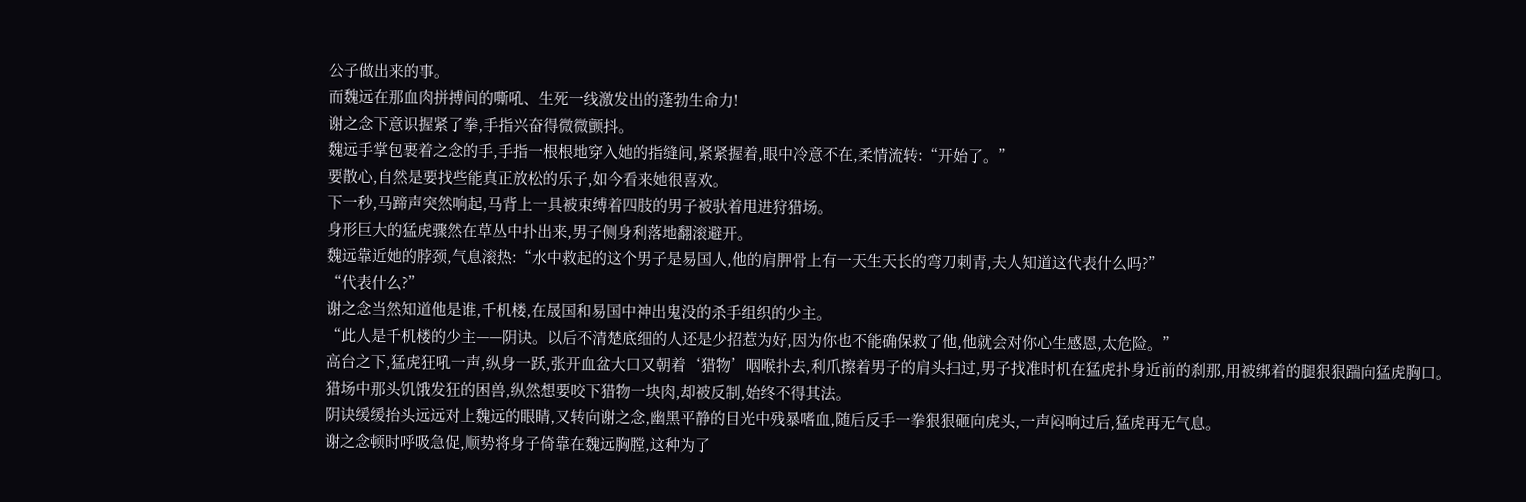公子做出来的事。
而魏远在那血肉拼搏间的嘶吼、生死一线激发出的蓬勃生命力!
谢之念下意识握紧了拳,手指兴奋得微微颤抖。
魏远手掌包裹着之念的手,手指一根根地穿入她的指缝间,紧紧握着,眼中冷意不在,柔情流转:“开始了。”
要散心,自然是要找些能真正放松的乐子,如今看来她很喜欢。
下一秒,马蹄声突然响起,马背上一具被束缚着四肢的男子被驮着甩进狩猎场。
身形巨大的猛虎骤然在草丛中扑出来,男子侧身利落地翻滚避开。
魏远靠近她的脖颈,气息滚热:“水中救起的这个男子是易国人,他的肩胛骨上有一天生天长的弯刀刺青,夫人知道这代表什么吗?”
“代表什么?”
谢之念当然知道他是谁,千机楼,在晟国和易国中神出鬼没的杀手组织的少主。
“此人是千机楼的少主——阴诀。以后不清楚底细的人还是少招惹为好,因为你也不能确保救了他,他就会对你心生感恩,太危险。”
高台之下,猛虎狂吼一声,纵身一跃,张开血盆大口又朝着‘猎物’咽喉扑去,利爪擦着男子的肩头扫过,男子找准时机在猛虎扑身近前的刹那,用被绑着的腿狠狠踹向猛虎胸口。
猎场中那头饥饿发狂的困兽,纵然想要咬下猎物一块肉,却被反制,始终不得其法。
阴诀缓缓抬头远远对上魏远的眼睛,又转向谢之念,幽黑平静的目光中残暴嗜血,随后反手一拳狠狠砸向虎头,一声闷响过后,猛虎再无气息。
谢之念顿时呼吸急促,顺势将身子倚靠在魏远胸膛,这种为了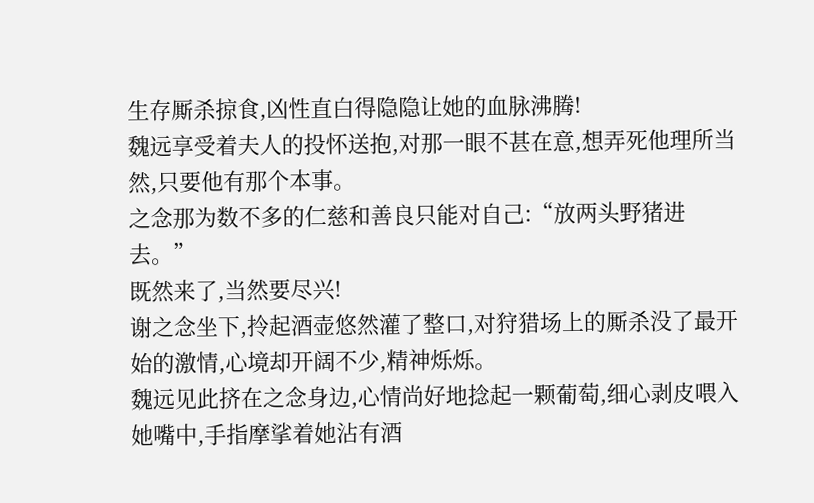生存厮杀掠食,凶性直白得隐隐让她的血脉沸腾!
魏远享受着夫人的投怀送抱,对那一眼不甚在意,想弄死他理所当然,只要他有那个本事。
之念那为数不多的仁慈和善良只能对自己:“放两头野猪进去。”
既然来了,当然要尽兴!
谢之念坐下,拎起酒壶悠然灌了整口,对狩猎场上的厮杀没了最开始的激情,心境却开阔不少,精神烁烁。
魏远见此挤在之念身边,心情尚好地捻起一颗葡萄,细心剥皮喂入她嘴中,手指摩挲着她沾有酒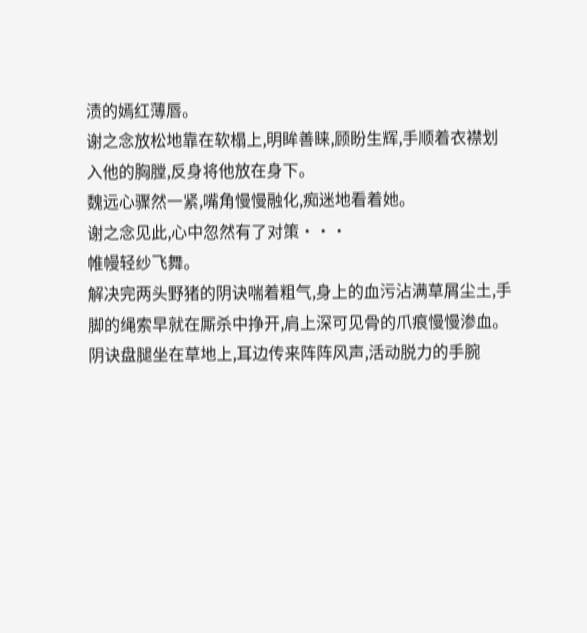渍的嫣红薄唇。
谢之念放松地靠在软榻上,明眸善睐,顾盼生辉,手顺着衣襟划入他的胸膛,反身将他放在身下。
魏远心骤然一紧,嘴角慢慢融化,痴迷地看着她。
谢之念见此,心中忽然有了对策···
帷幔轻纱飞舞。
解决完两头野猪的阴诀喘着粗气,身上的血污沾满草屑尘土,手脚的绳索早就在厮杀中挣开,肩上深可见骨的爪痕慢慢渗血。
阴诀盘腿坐在草地上,耳边传来阵阵风声,活动脱力的手腕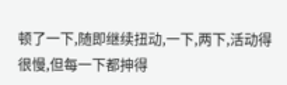顿了一下,随即继续扭动,一下,两下,活动得很慢,但每一下都抻得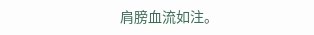肩膀血流如注。